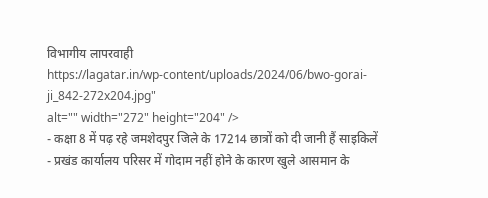विभागीय लापरवाही
https://lagatar.in/wp-content/uploads/2024/06/bwo-gorai-ji_842-272x204.jpg"
alt="" width="272" height="204" />
- कक्षा 8 में पढ़ रहे जमशेदपुर जिले के 17214 छात्रों को दी जानी हैं साइकिलें
- प्रखंड कार्यालय परिसर में गोदाम नहीं होने के कारण खुले आसमान के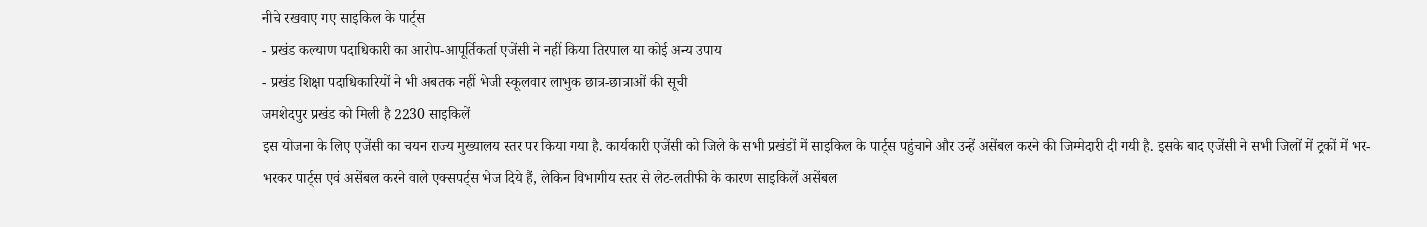नीचे रखवाए गए साइकिल के पार्ट्स
- प्रखंड कल्याण पदाधिकारी का आरोप-आपूर्तिकर्ता एजेंसी ने नहीं किया तिरपाल या कोई अन्य उपाय
- प्रखंड शिक्षा पदाधिकारियों ने भी अबतक नहीं भेजी स्कूलवार लाभुक छात्र-छात्राओं की सूची
जमशेदपुर प्रखंड को मिली है 2230 साइकिलें
इस योजना के लिए एजेंसी का चयन राज्य मुख्यालय स्तर पर किया गया है. कार्यकारी एजेंसी को जिले के सभी प्रखंडों में साइकिल के पार्ट्स पहुंचाने और उन्हें असेंबल करने की जिम्मेदारी दी गयी है. इसके बाद एजेंसी ने सभी जिलों में ट्रकों में भर-भरकर पार्ट्स एवं असेंबल करने वाले एक्सपर्ट्स भेज दिये हैं, लेकिन विभागीय स्तर से लेट-लतीफी के कारण साइकिलें असेंबल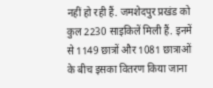नहीं हो रही हैं. जमशेदपुर प्रखंड को कुल 2230 साइकिलें मिली हैं. इनमें से 1149 छात्रों और 1081 छात्राओं के बीच इसका वितरण किया जाना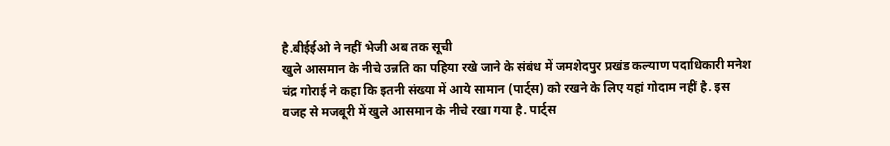है.बीईईओ ने नहीं भेजी अब तक सूची
खुले आसमान के नीचे उन्नति का पहिया रखे जाने के संबंध में जमशेदपुर प्रखंड कल्याण पदाधिकारी मनेश चंद्र गोराई ने कहा कि इतनी संख्या में आये सामान (पार्ट्स) को रखने के लिए यहां गोदाम नहीं है. इस वजह से मजबूरी में खुले आसमान के नीचे रखा गया है. पार्ट्स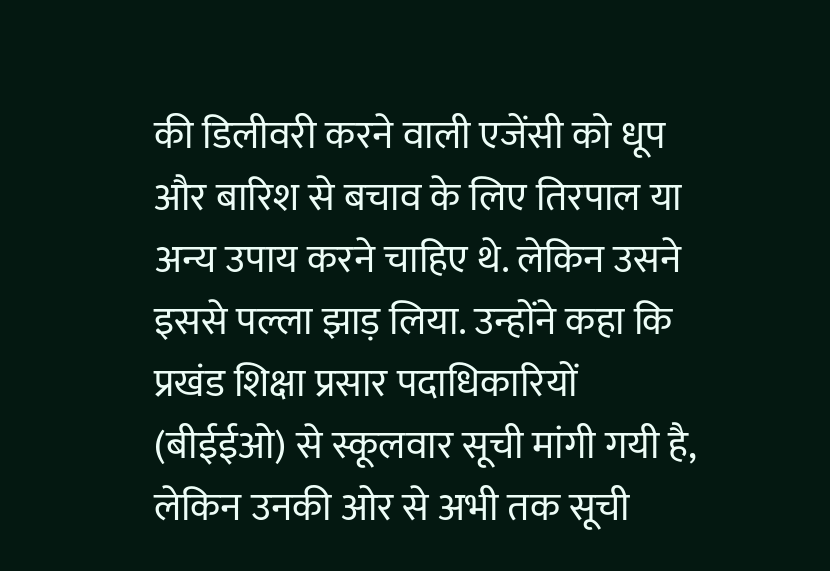की डिलीवरी करने वाली एजेंसी को धूप और बारिश से बचाव के लिए तिरपाल या अन्य उपाय करने चाहिए थे. लेकिन उसने इससे पल्ला झाड़ लिया. उन्होंने कहा कि प्रखंड शिक्षा प्रसार पदाधिकारियों (बीईईओ) से स्कूलवार सूची मांगी गयी है, लेकिन उनकी ओर से अभी तक सूची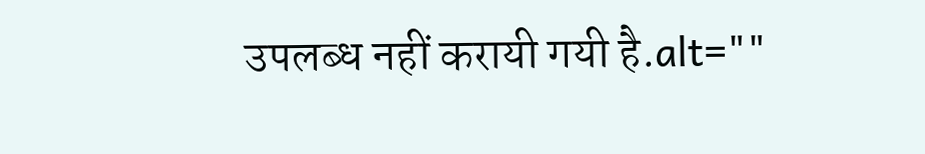उपलब्ध नहीं करायी गयी है.alt=""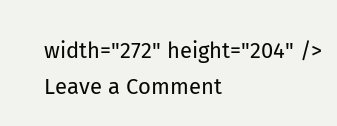width="272" height="204" />
Leave a Comment